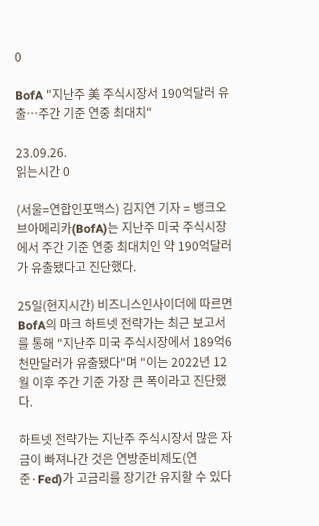0

BofA "지난주 美 주식시장서 190억달러 유출…주간 기준 연중 최대치"

23.09.26.
읽는시간 0

(서울=연합인포맥스) 김지연 기자 = 뱅크오브아메리카(BofA)는 지난주 미국 주식시장에서 주간 기준 연중 최대치인 약 190억달러가 유출됐다고 진단했다.

25일(현지시간) 비즈니스인사이더에 따르면 BofA의 마크 하트넷 전략가는 최근 보고서를 통해 "지난주 미국 주식시장에서 189억6천만달러가 유출됐다"며 "이는 2022년 12월 이후 주간 기준 가장 큰 폭이라고 진단했다.

하트넷 전략가는 지난주 주식시장서 많은 자금이 빠져나간 것은 연방준비제도(연준·Fed)가 고금리를 장기간 유지할 수 있다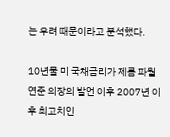는 우려 때문이라고 분석했다.

10년물 미 국채금리가 제롬 파월 연준 의장의 발언 이후 2007년 이후 최고치인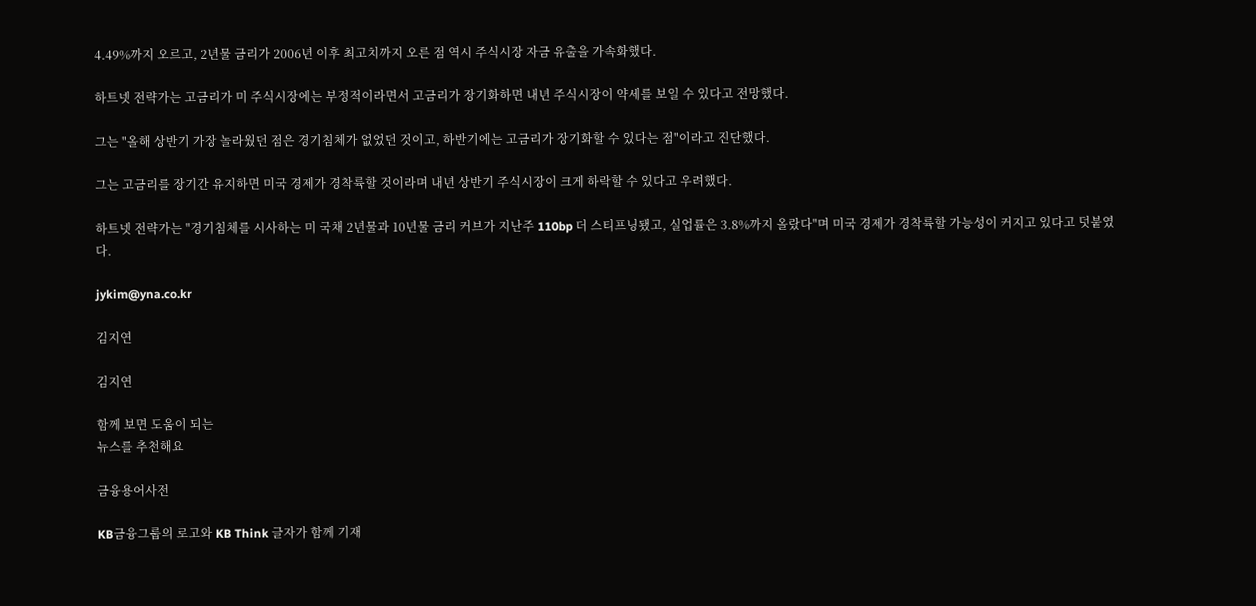4.49%까지 오르고, 2년물 금리가 2006년 이후 최고치까지 오른 점 역시 주식시장 자금 유출을 가속화했다.

하트넷 전략가는 고금리가 미 주식시장에는 부정적이라면서 고금리가 장기화하면 내년 주식시장이 약세를 보일 수 있다고 전망했다.

그는 "올해 상반기 가장 놀라웠던 점은 경기침체가 없었던 것이고, 하반기에는 고금리가 장기화할 수 있다는 점"이라고 진단했다.

그는 고금리를 장기간 유지하면 미국 경제가 경착륙할 것이라며 내년 상반기 주식시장이 크게 하락할 수 있다고 우려했다.

하트넷 전략가는 "경기침체를 시사하는 미 국채 2년물과 10년물 금리 커브가 지난주 110bp 더 스티프닝됐고, 실업률은 3.8%까지 올랐다"며 미국 경제가 경착륙할 가능성이 커지고 있다고 덧붙였다.

jykim@yna.co.kr

김지연

김지연

함께 보면 도움이 되는
뉴스를 추천해요

금융용어사전

KB금융그룹의 로고와 KB Think 글자가 함께 기재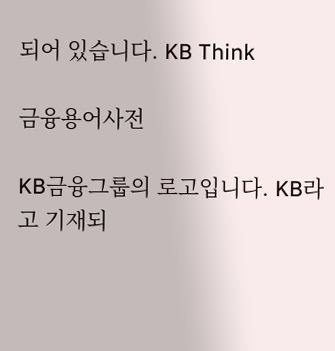되어 있습니다. KB Think

금융용어사전

KB금융그룹의 로고입니다. KB라고 기재되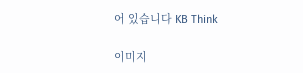어 있습니다 KB Think

이미지